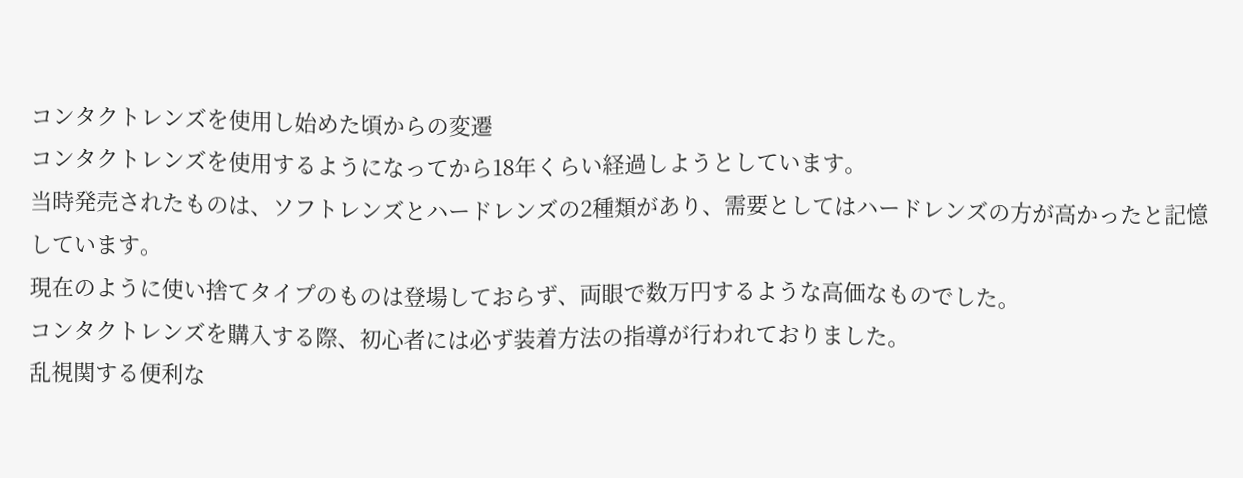コンタクトレンズを使用し始めた頃からの変遷
コンタクトレンズを使用するようになってから18年くらい経過しようとしています。
当時発売されたものは、ソフトレンズとハードレンズの2種類があり、需要としてはハードレンズの方が高かったと記憶しています。
現在のように使い捨てタイプのものは登場しておらず、両眼で数万円するような高価なものでした。
コンタクトレンズを購入する際、初心者には必ず装着方法の指導が行われておりました。
乱視関する便利な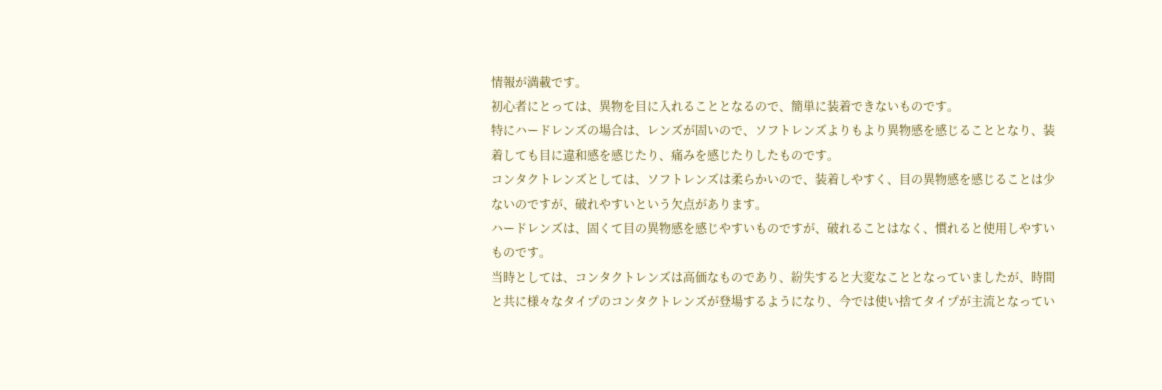情報が満載です。
初心者にとっては、異物を目に入れることとなるので、簡単に装着できないものです。
特にハードレンズの場合は、レンズが固いので、ソフトレンズよりもより異物感を感じることとなり、装着しても目に違和感を感じたり、痛みを感じたりしたものです。
コンタクトレンズとしては、ソフトレンズは柔らかいので、装着しやすく、目の異物感を感じることは少ないのですが、破れやすいという欠点があります。
ハードレンズは、固くて目の異物感を感じやすいものですが、破れることはなく、慣れると使用しやすいものです。
当時としては、コンタクトレンズは高価なものであり、紛失すると大変なこととなっていましたが、時間と共に様々なタイプのコンタクトレンズが登場するようになり、今では使い捨てタイプが主流となってい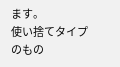ます。
使い捨てタイプのもの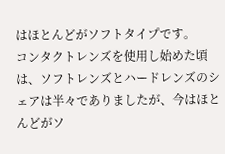はほとんどがソフトタイプです。
コンタクトレンズを使用し始めた頃は、ソフトレンズとハードレンズのシェアは半々でありましたが、今はほとんどがソ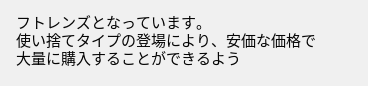フトレンズとなっています。
使い捨てタイプの登場により、安価な価格で大量に購入することができるよう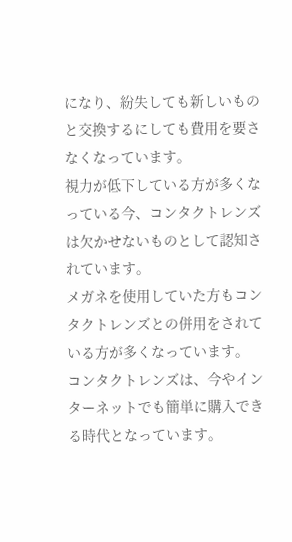になり、紛失しても新しいものと交換するにしても費用を要さなくなっています。
視力が低下している方が多くなっている今、コンタクトレンズは欠かせないものとして認知されています。
メガネを使用していた方もコンタクトレンズとの併用をされている方が多くなっています。
コンタクトレンズは、今やインターネットでも簡単に購入できる時代となっています。